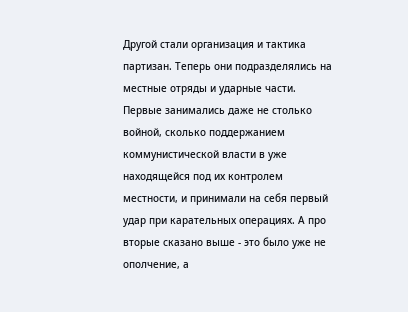Другой стали организация и тактика партизан. Теперь они подразделялись на местные отряды и ударные части. Первые занимались даже не столько войной, сколько поддержанием коммунистической власти в уже находящейся под их контролем местности, и принимали на себя первый удар при карательных операциях. А про вторые сказано выше - это было уже не ополчение, а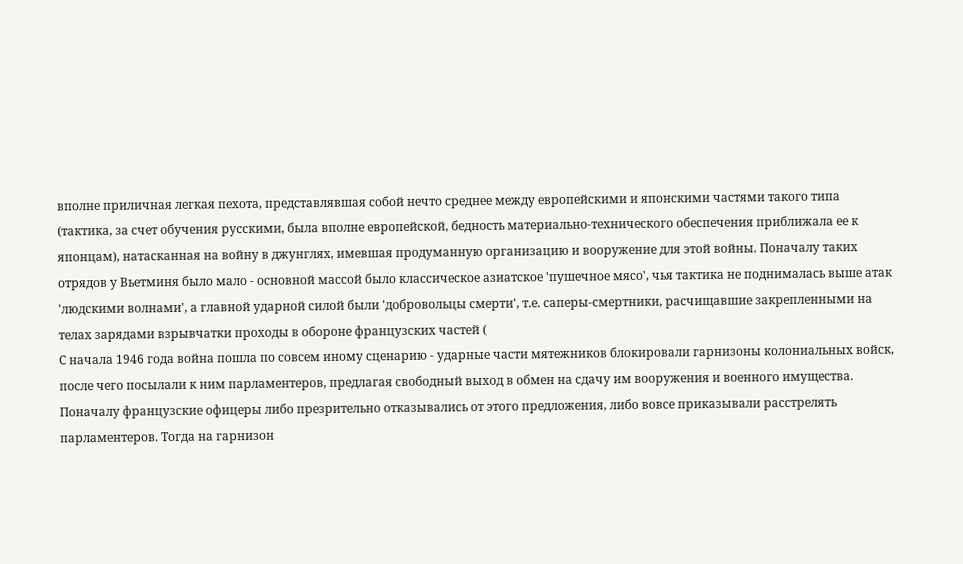вполне приличная легкая пехота, представлявшая собой нечто среднее между европейскими и японскими частями такого типа (тактика, за счет обучения русскими, была вполне европейской, бедность материально-технического обеспечения приближала ее к японцам), натасканная на войну в джунглях, имевшая продуманную организацию и вооружение для этой войны. Поначалу таких отрядов у Вьетминя было мало - основной массой было классическое азиатское 'пушечное мясо', чья тактика не поднималась выше атак 'людскими волнами', а главной ударной силой были 'добровольцы смерти', т.е. саперы-смертники, расчищавшие закрепленными на телах зарядами взрывчатки проходы в обороне французских частей (
С начала 1946 года война пошла по совсем иному сценарию - ударные части мятежников блокировали гарнизоны колониальных войск, после чего посылали к ним парламентеров, предлагая свободный выход в обмен на сдачу им вооружения и военного имущества. Поначалу французские офицеры либо презрительно отказывались от этого предложения, либо вовсе приказывали расстрелять парламентеров. Тогда на гарнизон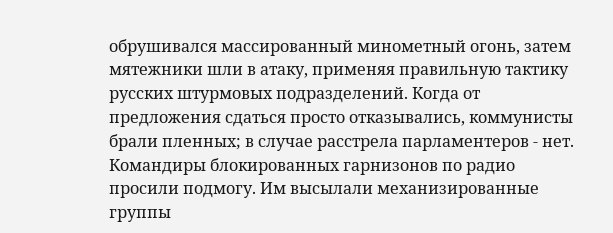обрушивался массированный минометный огонь, затем мятежники шли в атаку, применяя правильную тактику русских штурмовых подразделений. Когда от предложения сдаться просто отказывались, коммунисты брали пленных; в случае расстрела парламентеров - нет.
Командиры блокированных гарнизонов по радио просили подмогу. Им высылали механизированные группы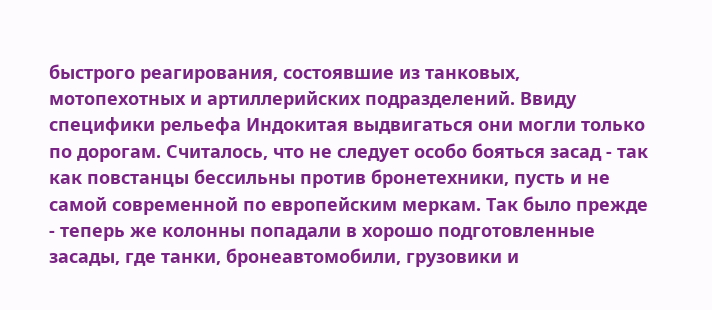быстрого реагирования, состоявшие из танковых, мотопехотных и артиллерийских подразделений. Ввиду специфики рельефа Индокитая выдвигаться они могли только по дорогам. Считалось, что не следует особо бояться засад - так как повстанцы бессильны против бронетехники, пусть и не самой современной по европейским меркам. Так было прежде - теперь же колонны попадали в хорошо подготовленные засады, где танки, бронеавтомобили, грузовики и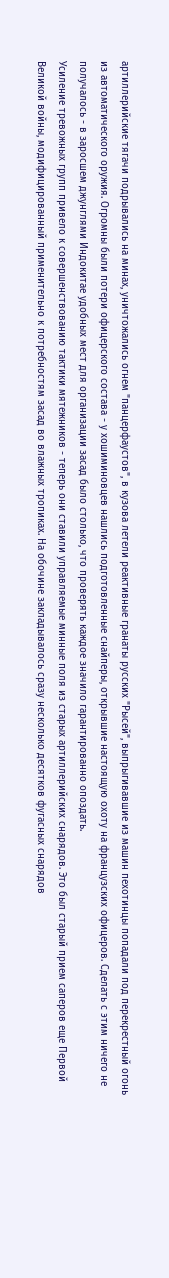артиллерийские тягачи подрывались на минах, уничтожались огнем "панцерфаустов", в кузова летели реактивные гранаты русских "Рысей", выпрыгивавшие из машин пехотинцы попадали под перекрестный огонь из автоматического оружия. Огромны были потери офицерского состава - у хошиминовцев нашлись подготовленные снайперы, открывшие настоящую охоту на французских офицеров. Сделать с этим ничего не получалось - в заросшем джунглями Индокитае удобных мест для организации засад было столько, что проверять каждое значило гарантированно опоздать.
Усиление тревожных групп привело к совершенствованию тактики мятежников - теперь они ставили управляемые минные поля из старых артиллерийских снарядов. Это был старый прием саперов еще Первой Великой войны, модифицированный применительно к потребностям засад во влажных тропиках. На обочине закладывалось сразу несколько десятков фугасных снарядов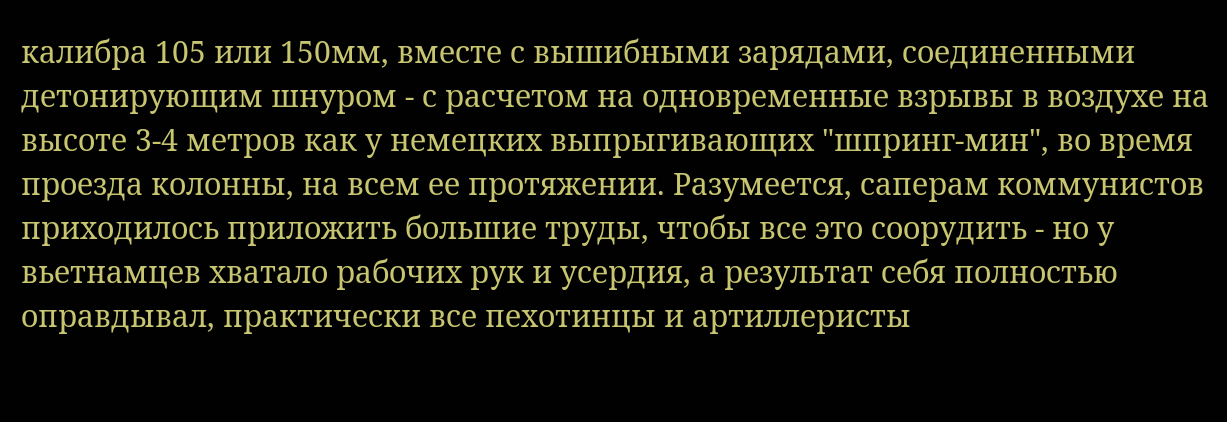калибра 105 или 150мм, вместе с вышибными зарядами, соединенными детонирующим шнуром - с расчетом на одновременные взрывы в воздухе на высоте 3-4 метров как у немецких выпрыгивающих "шпринг-мин", во время проезда колонны, на всем ее протяжении. Разумеется, саперам коммунистов приходилось приложить большие труды, чтобы все это соорудить - но у вьетнамцев хватало рабочих рук и усердия, а результат себя полностью оправдывал, практически все пехотинцы и артиллеристы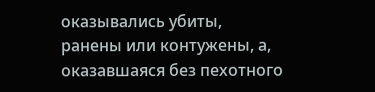оказывались убиты, ранены или контужены, а, оказавшаяся без пехотного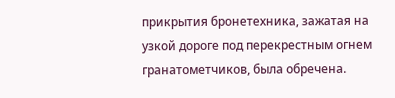прикрытия бронетехника, зажатая на узкой дороге под перекрестным огнем гранатометчиков, была обречена.